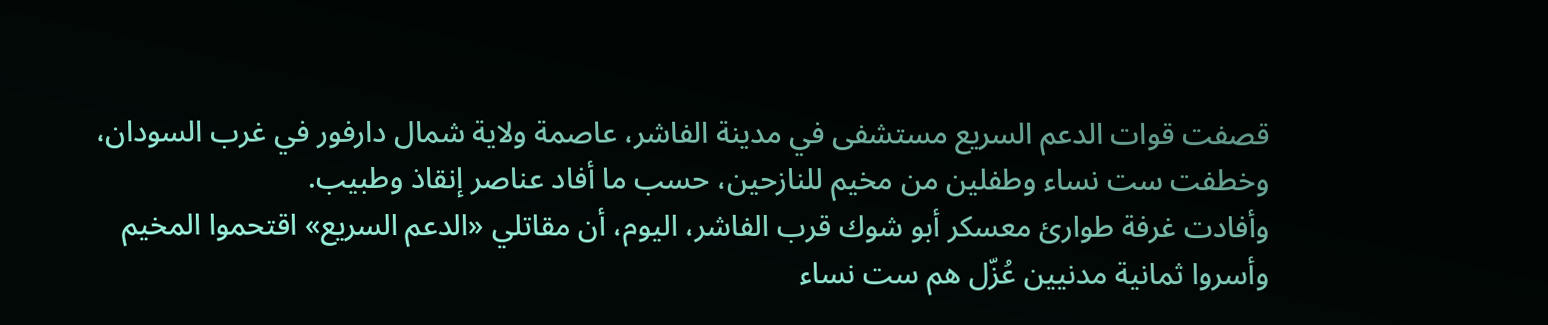قصفت قوات الدعم السريع مستشفى في مدينة الفاشر، عاصمة ولاية شمال دارفور في غرب السودان، وخطفت ست نساء وطفلين من مخيم للنازحين، حسب ما أفاد عناصر إنقاذ وطبيب.
وأفادت غرفة طوارئ معسكر أبو شوك قرب الفاشر، اليوم، أن مقاتلي «الدعم السريع» اقتحموا المخيم وأسروا ثمانية مدنيين عُزّل هم ست نساء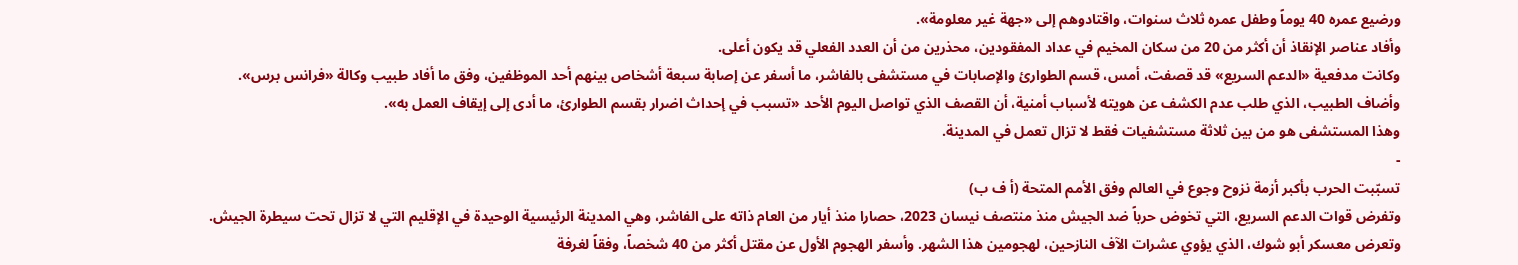ورضيع عمره 40 يوماً وطفل عمره ثلاث سنوات، واقتادوهم إلى «جهة غير معلومة».
وأفاد عناصر الإنقاذ أن أكثر من 20 من سكان المخيم في عداد المفقودين، محذرين من أن العدد الفعلي قد يكون أعلى.
وكانت مدفعية «الدعم السريع» قد قصفت، أمس، قسم الطوارئ والإصابات في مستشفى بالفاشر، ما أسفر عن إصابة سبعة أشخاص بينهم أحد الموظفين، وفق ما أفاد طبيب وكالة «فرانس برس».
وأضاف الطبيب، الذي طلب عدم الكشف عن هويته لأسباب أمنية، أن القصف الذي تواصل اليوم الأحد «تسبب في إحداث اضرار بقسم الطوارئ، ما أدى إلى إيقاف العمل به».
وهذا المستشفى هو من بين ثلاثة مستشفيات فقط لا تزال تعمل في المدينة.
-
تسبّبت الحرب بأكبر أزمة نزوح وجوع في العالم وفق الأمم المتحة (أ ف ب)
وتفرض قوات الدعم السريع، التي تخوض حرباً ضد الجيش منذ منتصف نيسان 2023، حصارا منذ أيار من العام ذاته على الفاشر، وهي المدينة الرئيسية الوحيدة في الإقليم التي لا تزال تحت سيطرة الجيش.
وتعرض معسكر أبو شوك، الذي يؤوي عشرات الآف النازحين، لهجومين هذا الشهر. وأسفر الهجوم الأول عن مقتل أكثر من 40 شخصاً، وفقاً لغرفة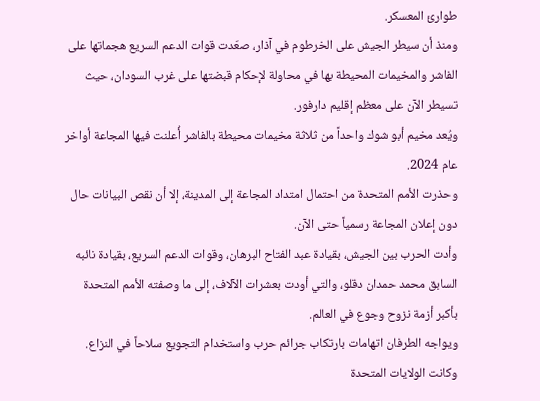طوارئ المعسكر.
ومنذ أن سيطر الجيش على الخرطوم في آذار، صعّدت قوات الدعم السريع هجماتها على الفاشر والمخيمات المحيطة بها في محاولة لإحكام قبضتها على غرب السودان، حيث تسيطر الآن على معظم إقليم دارفور.
ويُعد مخيم أبو شوك واحداً من ثلاثة مخيمات محيطة بالفاشر أُعلنت فيها المجاعة أواخر عام 2024.
وحذرت الأمم المتحدة من احتمال امتداد المجاعة إلى المدينة، إلا أن نقص البيانات حال دون إعلان المجاعة رسمياً حتى الآن.
وأدت الحرب بين الجيش، بقيادة عبد الفتاح البرهان، وقوات الدعم السريع، بقيادة نائبه السابق محمد حمدان دقلو، والتي أودت بعشرات الآلاف، إلى ما وصفته الأمم المتحدة بأكبر أزمة نزوح وجوع في العالم.
ويواجه الطرفان اتهامات بارتكاب جرائم حرب واستخدام التجويع سلاحاً في النزاع.
وكانت الولايات المتحدة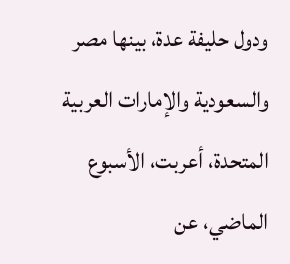ودول حليفة عدة، بينها مصر والسعودية والإمارات العربية المتحدة، أعربت، الأسبوع الماضي، عن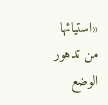«استيائها من تدهور الوضع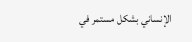الإنساني بشكل مستمر في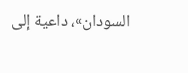السودان»، داعية إلى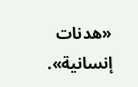«هدنات إنسانية».